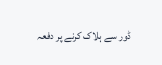ڈور سے ہلاک کرنے پر دفعہ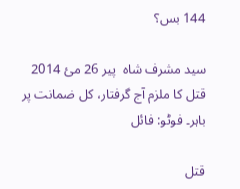144 بس؟

سید مشرف شاہ  پير 26 مئ 2014
قتل کا ملزم آج گرفتار، کل ضمانت پر باہر۔ فوٹو: فائل

قتل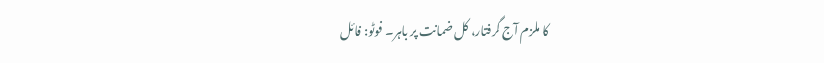کا ملزم آج گرفتار، کل ضمانت پر باہر۔ فوٹو: فائل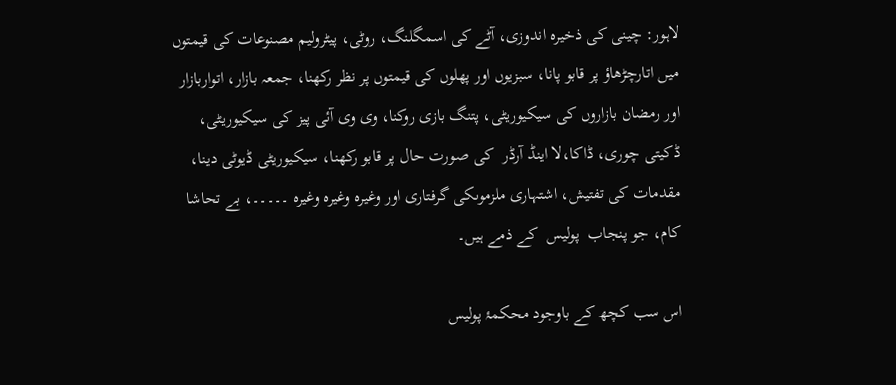لاہور: چینی کی ذخیرہ اندوزی، آٹے کی اسمگلنگ، روٹی، پیٹرولیم مصنوعات کی قیمتوں میں اتارچڑھاؤ پر قابو پانا، سبزیوں اور پھلوں کی قیمتوں پر نظر رکھنا، جمعہ بازار، اتواربازار اور رمضان بازاروں کی سیکیوریٹی، پتنگ بازی روکنا، وی وی آئی پیز کی سیکیوریٹی، ڈکیتی چوری، ڈاکا،لا اینڈ آرڈر  کی صورت حال پر قابو رکھنا، سیکیوریٹی ڈیوٹی دینا، مقدمات کی تفتیش، اشتہاری ملزموںکی گرفتاری اور وغیرہ وغیرہ وغیرہ ۔۔۔۔۔، بے تحاشا کام، جو پنجاب  پولیس  کے ذمے ہیں۔

اس سب کچھ کے باوجود محکمۂ پولیس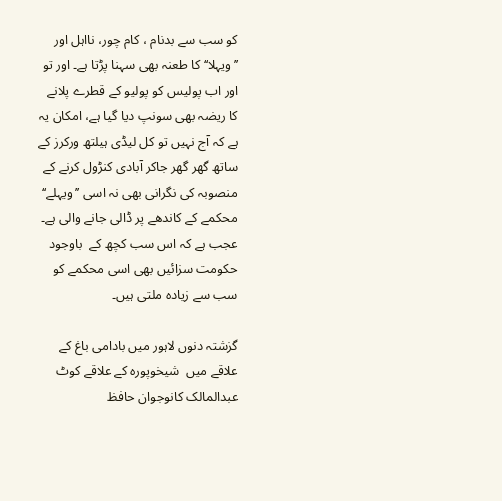کو سب سے بدنام ، کام چور، نااہل اور ’’ویہلا‘‘ کا طعنہ بھی سہنا پڑتا ہے۔ اور تو اور اب پولیس کو پولیو کے قطرے پلانے  کا ریضہ بھی سونپ دیا گیا ہے، امکان یہ ہے کہ آج نہیں تو کل لیڈی ہیلتھ ورکرز کے ساتھ گھر گھر جاکر آبادی کنڑول کرنے کے منصوبہ کی نگرانی بھی نہ اسی ’’ویہلے‘‘ محکمے کے کاندھے پر ڈالی جانے والی ہے۔ عجب ہے کہ اس سب کچھ کے  باوجود حکومت سزائیں بھی اسی محکمے کو سب سے زیادہ ملتی ہیں۔

گزشتہ دنوں لاہور میں بادامی باغ کے علاقے میں  شیخوپورہ کے علاقے کوٹ عبدالمالک کانوجوان حافظ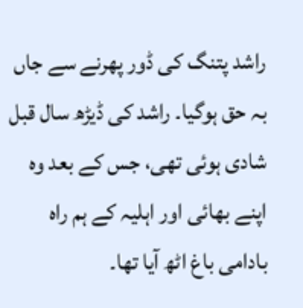راشد پتنگ کی ڈور پھرنے سے جاں بہ حق ہوگیا۔ راشد کی ڈیڑھ سال قبل شادی ہوئی تھی، جس کے بعد وہ اپنے بھائی اور اہلیہ کے ہم راہ بادامی باغ اٹھ آیا تھا۔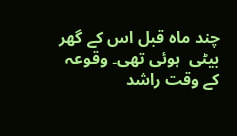چند ماہ قبل اس کے گھر بیٹی  ہوئی تھی۔ وقوعہ کے وقت راشد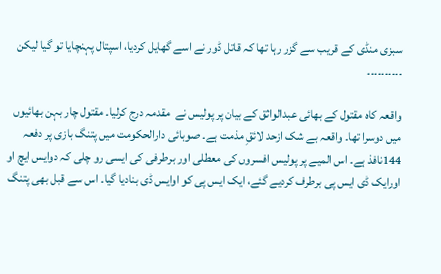سبزی منڈی کے قریب سے گزر رہا تھا کہ قاتل ڈور نے اسے گھایل کردیا، اسپتال پہنچایا تو گیا لیکن ۔۔۔۔۔۔۔۔۔۔

واقعہ کاہ مقتول کے بھائی عبدالواثق کے بیان پر پولیس نے  مقدمہ درج کرلیا۔ مقتول چار بہن بھائیوں میں دوسرا تھا۔ واقعہ بے شک ازحد لائقِ مذمت ہے۔ صوبائی دارالحکومت میں پتنگ بازی پر دفعہ 144نافذ ہے۔ اس المیے پر پولیس افسروں کی معطلی اور برطرفی کی ایسی رو چلی کہ دوایس ایچ او اورایک ڈی ایس پی برطرف کردیے گئے، ایک ایس پی کو اوایس ڈی بنادیا گیا۔ اس سے قبل بھی پتنگ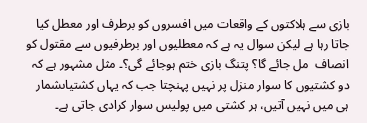بازی سے ہلاکتوں کے واقعات میں افسروں کو برطرف اور معطل کیا جاتا رہا ہے لیکن سوال یہ ہے کہ معطلیوں اور برطرفیوں سے مقتول کو انصاف  مل جائے گا؟ پتنگ بازی ختم ہوجائے گی؟۔ مثل مشہور ہے کہ دو کشتیوں کا سوار منزل پر نہیں پہنچتا جب کہ یہاں کشتیاںشمار ہی میں نہیں آتیں، ہر کشتی میں پولیس سوار کرادی جاتی ہے۔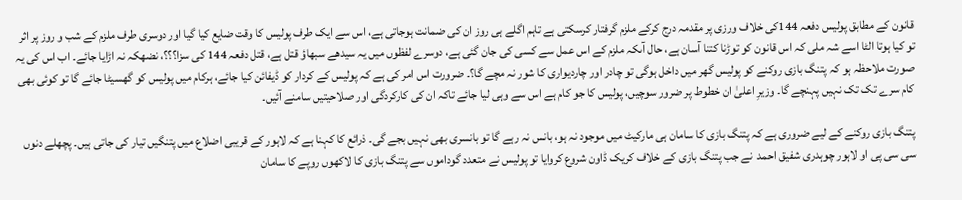قانون کے مطابق پولیس دفعہ 144کی خلاف ورزی پر مقدمہ درج کرکے ملزم گرفتار کرسکتی ہے تاہم اگلے ہی روز ان کی ضمانت ہوجاتی ہے، اس سے ایک طرف پولیس کا وقت ضایع کیا گیا اور دوسری طرف ملزم کے شب و روز پر اثر تو کیا ہوتا الٹا اسے شہ ملی کہ اس قانون کو توڑنا کتنا آسان ہے، حال آںکہ ملزم کے اس عمل سے کسی کی جان گئی ہے، دوسرے لفظوں میں یہ سیدھے سبھاؤ قتل ہے، قتل دفعہ 144 کی سزا؟؟؟، نضھکہ نہ اڑایا جائے۔ اب اس کی یہ صورت ملاحظہ ہو کہ پتنگ بازی روکنے کو پولیس گھر میں داخل ہوگی تو چادر اور چاردیواری کا شور نہ مچے گا؟۔ ضرورت اس امر کی ہے کہ پولیس کے کردار کو ڈیفائن کیا جائے، ہرکام میں پولیس کو گھسیٹا جائے گا تو کوئی بھی کام سرے تک تک نہیں پہنچے گا۔ وزیرِ اعلیٰ ان خطوط پر ضرور سوچیں، پولیس کا جو کام ہے اس سے وہی لیا جائے تاکہ ان کی کارکردگی اور صلاحیتیں سامنے آئیں۔

پتنگ بازی روکنے کے لیے ضروری ہے کہ پتنگ بازی کا سامان ہی مارکیٹ میں موجود نہ ہو، بانس نہ رہے گا تو بانسری بھی نہیں بجے گی۔ ذرائع کا کہنا ہے کہ لاہور کے قریبی اضلاع میں پتنگیں تیار کی جاتی ہیں۔ پچھلے دنوں سی سی پی او لاہور چوہدری شفیق احمد  نے جب پتنگ بازی کے خلاف کریک ڈاون شروع کروایا تو پولیس نے متعدد گوداموں سے پتنگ بازی کا لاکھوں روپے کا سامان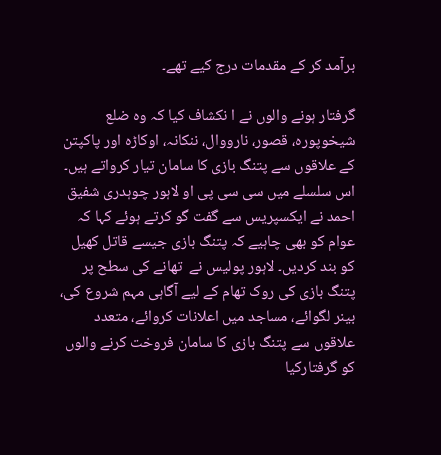برآمد کر کے مقدمات درج کیے تھے۔

گرفتار ہونے والوں نے ا نکشاف کیا کہ وہ ضلع شیخوپورہ، قصور، نارووال، ننکانہ، اوکاڑہ اور پاکپتن کے علاقوں سے پتنگ بازی کا سامان تیار کرواتے ہیں۔ اس سلسلے میں سی سی پی او لاہور چوہدری شفیق احمد نے ایکسپریس سے گفت گو کرتے ہوئے کہا کہ عوام کو بھی چاہیے کہ پتنگ بازی جیسے قاتل کھیل کو بند کردیں۔ لاہور پولیس نے  تھانے کی سطح پر پتنگ بازی کی روک تھام کے لیے آگاہی مہم شروع کی، بینر لگوائے، مساجد میں اعلانات کروائے، متعدد علاقوں سے پتنگ بازی کا سامان فروخت کرنے والوں کو گرفتارکیا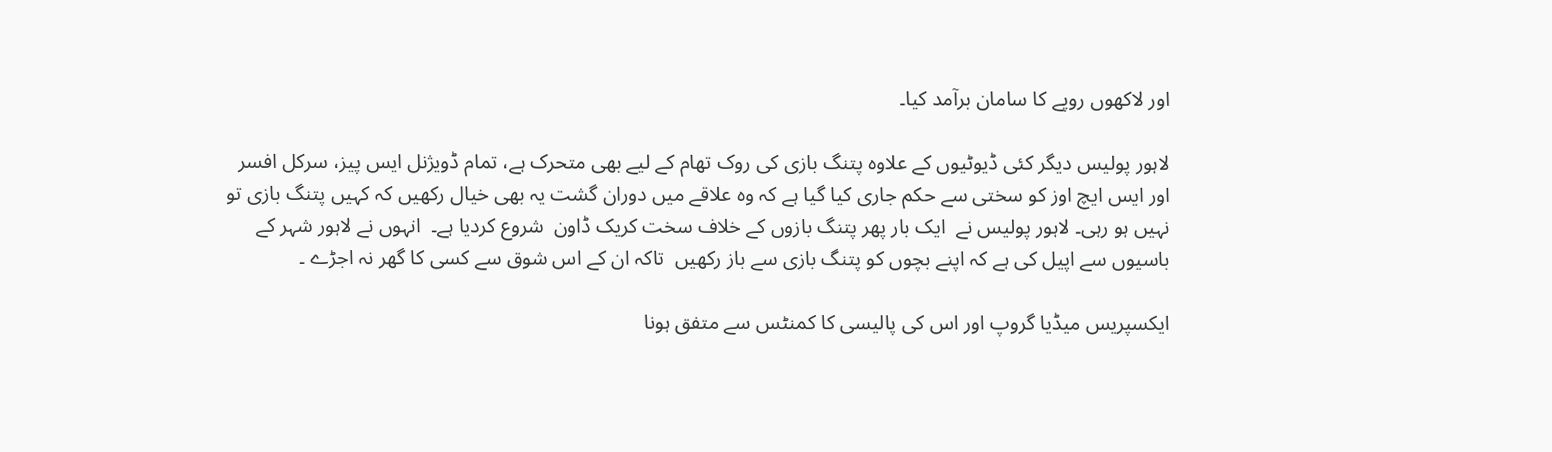اور لاکھوں روپے کا سامان برآمد کیا۔

لاہور پولیس دیگر کئی ڈیوٹیوں کے علاوہ پتنگ بازی کی روک تھام کے لیے بھی متحرک ہے، تمام ڈویژنل ایس پیز، سرکل افسر اور ایس ایچ اوز کو سختی سے حکم جاری کیا گیا ہے کہ وہ علاقے میں دوران گشت یہ بھی خیال رکھیں کہ کہیں پتنگ بازی تو نہیں ہو رہی۔ لاہور پولیس نے  ایک بار پھر پتنگ بازوں کے خلاف سخت کریک ڈاون  شروع کردیا ہے۔  انہوں نے لاہور شہر کے باسیوں سے اپیل کی ہے کہ اپنے بچوں کو پتنگ بازی سے باز رکھیں  تاکہ ان کے اس شوق سے کسی کا گھر نہ اجڑے ۔

ایکسپریس میڈیا گروپ اور اس کی پالیسی کا کمنٹس سے متفق ہونا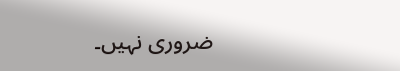ضروری نہیں۔